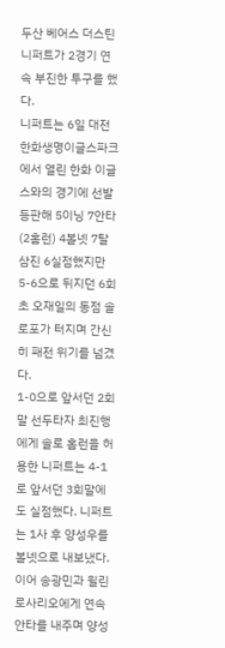두산 베어스 더스틴 니퍼트가 2경기 연속 부진한 투구를 했다.
니퍼트는 6일 대전 한화생명이글스파크에서 열린 한화 이글스와의 경기에 선발 등판해 5이닝 7안타(2홈런) 4볼넷 7탈삼진 6실점했지만 5-6으로 뒤지던 6회초 오재일의 동점 솔로포가 터지며 간신히 패전 위기를 넘겼다.
1-0으로 앞서던 2회말 선두타자 최진행에게 솔로 홈런을 허용한 니퍼트는 4-1로 앞서던 3회말에도 실점했다. 니퍼트는 1사 후 양성우를 볼넷으로 내보냈다. 이어 송광민과 윌린 로사리오에게 연속 안타를 내주며 양성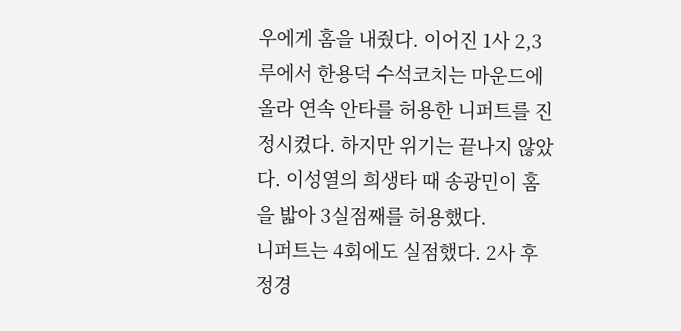우에게 홈을 내줬다. 이어진 1사 2,3루에서 한용덕 수석코치는 마운드에 올라 연속 안타를 허용한 니퍼트를 진정시켰다. 하지만 위기는 끝나지 않았다. 이성열의 희생타 때 송광민이 홈을 밟아 3실점째를 허용했다.
니퍼트는 4회에도 실점했다. 2사 후 정경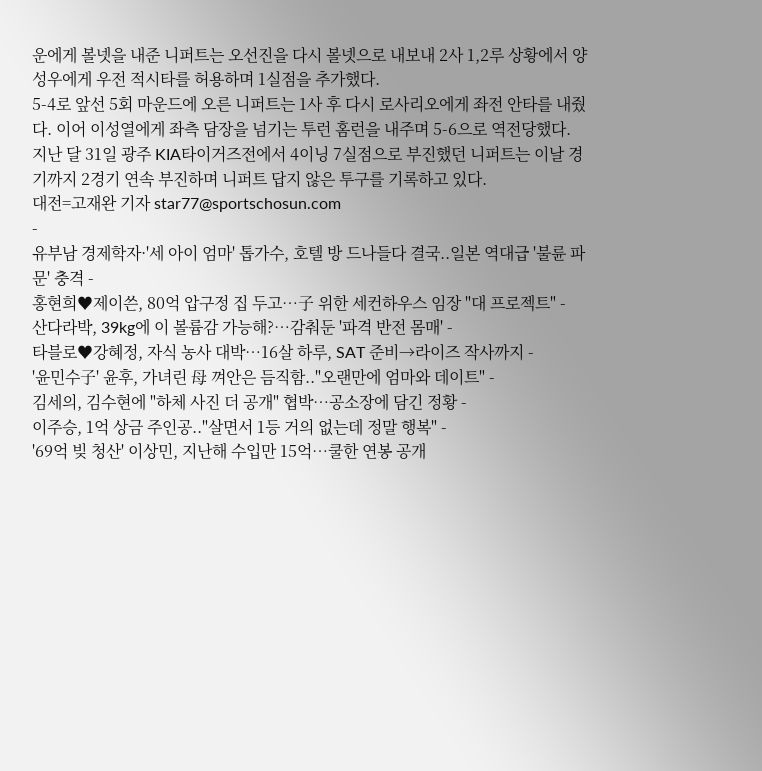운에게 볼넷을 내준 니퍼트는 오선진을 다시 볼넷으로 내보내 2사 1,2루 상황에서 양성우에게 우전 적시타를 허용하며 1실점을 추가했다.
5-4로 앞선 5회 마운드에 오른 니퍼트는 1사 후 다시 로사리오에게 좌전 안타를 내줬다. 이어 이성열에게 좌측 담장을 넘기는 투런 홈런을 내주며 5-6으로 역전당했다.
지난 달 31일 광주 KIA타이거즈전에서 4이닝 7실점으로 부진했던 니퍼트는 이날 경기까지 2경기 연속 부진하며 니퍼트 답지 않은 투구를 기록하고 있다.
대전=고재완 기자 star77@sportschosun.com
-
유부남 경제학자·'세 아이 엄마' 톱가수, 호텔 방 드나들다 결국..일본 역대급 '불륜 파문' 충격 -
홍현희♥제이쓴, 80억 압구정 집 두고…子 위한 세컨하우스 임장 "대 프로젝트" -
산다라박, 39kg에 이 볼륨감 가능해?…감춰둔 '파격 반전 몸매' -
타블로♥강혜정, 자식 농사 대박…16살 하루, SAT 준비→라이즈 작사까지 -
'윤민수子' 윤후, 가녀린 母 껴안은 듬직함.."오랜만에 엄마와 데이트" -
김세의, 김수현에 "하체 사진 더 공개" 협박…공소장에 담긴 정황 -
이주승, 1억 상금 주인공.."살면서 1등 거의 없는데 정말 행복" -
'69억 빚 청산' 이상민, 지난해 수입만 15억…쿨한 연봉 공개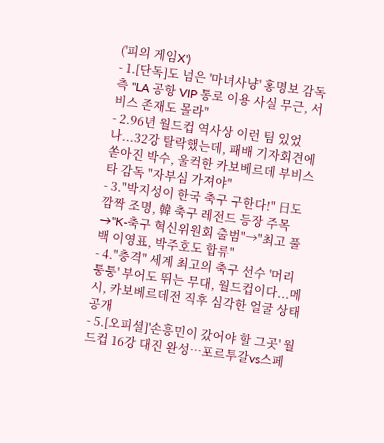('피의 게임X')
- 1.[단독]도 넘은 '마녀사냥' 홍명보 감독 측 "LA 공항 VIP 통로 이용 사실 무근, 서비스 존재도 몰라"
- 2.96년 월드컵 역사상 이런 팀 있었나...32강 탈락했는데, 패배 기자회견에 쏟아진 박수, 울컥한 카보베르데 부비스타 감독 "자부심 가져야"
- 3."박지성이 한국 축구 구한다!" 日도 깜짝 조명, 韓 축구 레전드 등장 주목→"K-축구 혁신위원회 출범"→"최고 풀백 이영표, 박주호도 합류"
- 4."충격" 세계 최고의 축구 선수 '머리 퉁퉁' 부어도 뛰는 무대, 월드컵이다...메시, 카보베르데전 직후 심각한 얼굴 상태 공개
- 5.[오피셜]'손흥민이 갔어야 할 그곳' 월드컵 16강 대진 완성…포르투갈vs스페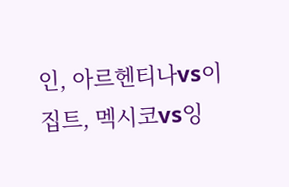인, 아르헨티나vs이집트, 멕시코vs잉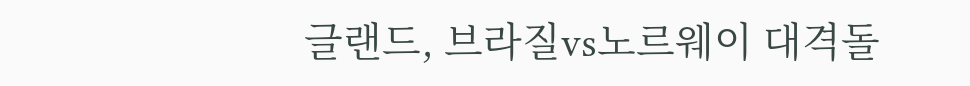글랜드, 브라질vs노르웨이 대격돌